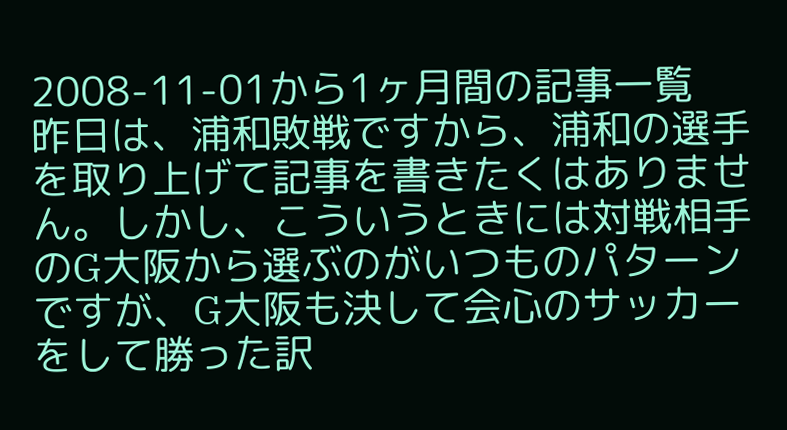2008-11-01から1ヶ月間の記事一覧
昨日は、浦和敗戦ですから、浦和の選手を取り上げて記事を書きたくはありません。しかし、こういうときには対戦相手のG大阪から選ぶのがいつものパターンですが、G大阪も決して会心のサッカーをして勝った訳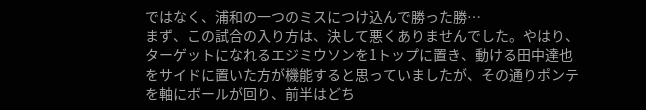ではなく、浦和の一つのミスにつけ込んで勝った勝…
まず、この試合の入り方は、決して悪くありませんでした。やはり、ターゲットになれるエジミウソンを1トップに置き、動ける田中達也をサイドに置いた方が機能すると思っていましたが、その通りポンテを軸にボールが回り、前半はどち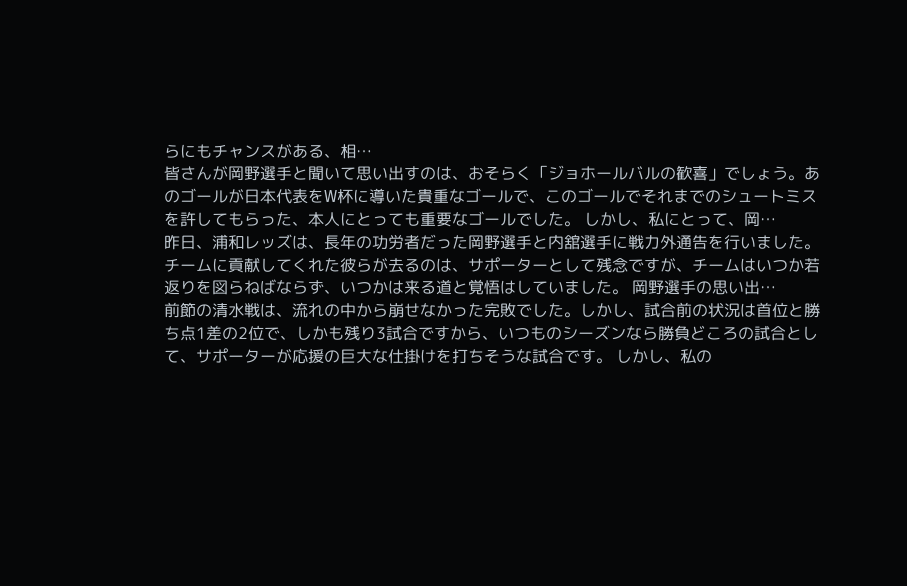らにもチャンスがある、相…
皆さんが岡野選手と聞いて思い出すのは、おそらく「ジョホールバルの歓喜」でしょう。あのゴールが日本代表をW杯に導いた貴重なゴールで、このゴールでそれまでのシュートミスを許してもらった、本人にとっても重要なゴールでした。 しかし、私にとって、岡…
昨日、浦和レッズは、長年の功労者だった岡野選手と内舘選手に戦力外通告を行いました。チームに貢献してくれた彼らが去るのは、サポーターとして残念ですが、チームはいつか若返りを図らねばならず、いつかは来る道と覚悟はしていました。 岡野選手の思い出…
前節の清水戦は、流れの中から崩せなかった完敗でした。しかし、試合前の状況は首位と勝ち点1差の2位で、しかも残り3試合ですから、いつものシーズンなら勝負どころの試合として、サポーターが応援の巨大な仕掛けを打ちそうな試合です。 しかし、私の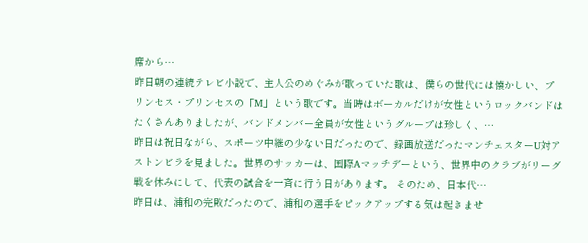席から…
昨日朝の連続テレビ小説で、主人公のめぐみが歌っていた歌は、僕らの世代には懐かしい、プリンセス・プリンセスの「M」という歌です。当時はボーカルだけが女性というロックバンドはたくさんありましたが、バンドメンバー全員が女性というグループは珍しく、…
昨日は祝日ながら、スポーツ中継の少ない日だったので、録画放送だったマンチェスターU対アストンビラを見ました。世界のサッカーは、国際Aマッチデーという、世界中のクラブがリーグ戦を休みにして、代表の試合を一斉に行う日があります。 そのため、日本代…
昨日は、浦和の完敗だったので、浦和の選手をピックアップする気は起きませ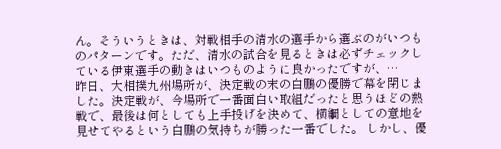ん。そういうときは、対戦相手の清水の選手から選ぶのがいつものパターンです。ただ、清水の試合を見るときは必ずチェックしている伊東選手の動きはいつものように良かったですが、…
昨日、大相撲九州場所が、決定戦の末の白鵬の優勝で幕を閉じました。決定戦が、今場所で一番面白い取組だったと思うほどの熱戦で、最後は何としても上手投げを決めて、横綱としての意地を見せてやるという白鵬の気持ちが勝った一番でした。 しかし、優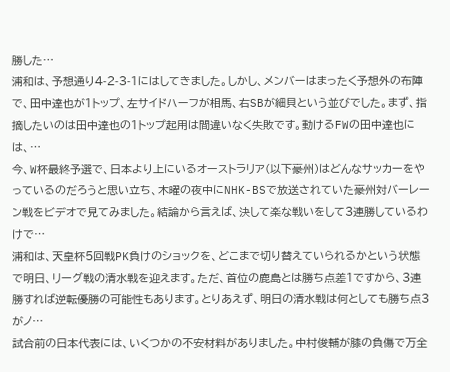勝した…
浦和は、予想通り4-2-3-1にはしてきました。しかし、メンバーはまったく予想外の布陣で、田中達也が1トップ、左サイドハーフが相馬、右SBが細貝という並びでした。まず、指摘したいのは田中達也の1トップ起用は間違いなく失敗です。動けるFWの田中達也には、…
今、W杯最終予選で、日本より上にいるオーストラリア(以下豪州)はどんなサッカーをやっているのだろうと思い立ち、木曜の夜中にNHK-BSで放送されていた豪州対バーレーン戦をビデオで見てみました。結論から言えば、決して楽な戦いをして3連勝しているわけで…
浦和は、天皇杯5回戦PK負けのショックを、どこまで切り替えていられるかという状態で明日、リーグ戦の清水戦を迎えます。ただ、首位の鹿島とは勝ち点差1ですから、3連勝すれば逆転優勝の可能性もあります。とりあえず、明日の清水戦は何としても勝ち点3がノ…
試合前の日本代表には、いくつかの不安材料がありました。中村俊輔が膝の負傷で万全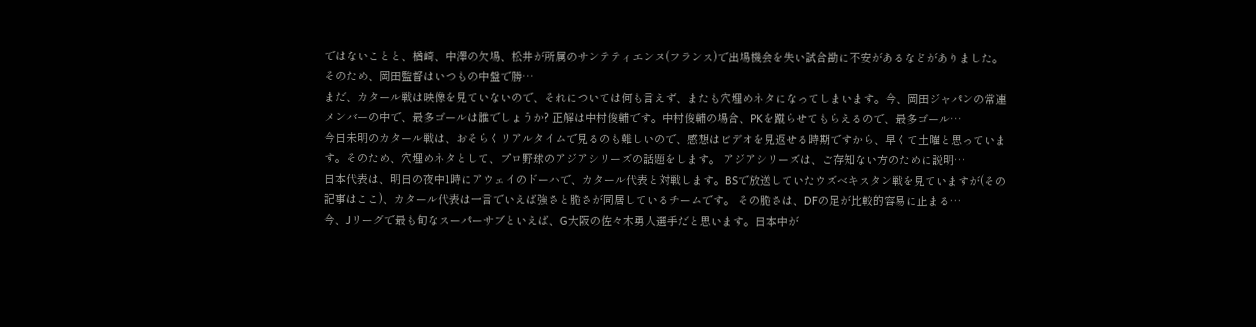ではないことと、楢崎、中澤の欠場、松井が所属のサンテティエンヌ(フランス)で出場機会を失い試合勘に不安があるなどがありました。 そのため、岡田監督はいつもの中盤で勝…
まだ、カタール戦は映像を見ていないので、それについては何も言えず、またも穴埋めネタになってしまいます。今、岡田ジャパンの常連メンバーの中で、最多ゴールは誰でしょうか? 正解は中村俊輔です。中村俊輔の場合、PKを蹴らせてもらえるので、最多ゴール…
今日未明のカタール戦は、おそらくリアルタイムで見るのも難しいので、感想はビデオを見返せる時期ですから、早くて土曜と思っています。そのため、穴埋めネタとして、プロ野球のアジアシリーズの話題をします。 アジアシリーズは、ご存知ない方のために説明…
日本代表は、明日の夜中1時にアウェイのドーハで、カタール代表と対戦します。BSで放送していたウズベキスタン戦を見ていますが(その記事はここ)、カタール代表は一言でいえば強さと脆さが同居しているチームです。 その脆さは、DFの足が比較的容易に止まる…
今、Jリーグで最も旬なスーパーサブといえば、G大阪の佐々木勇人選手だと思います。日本中が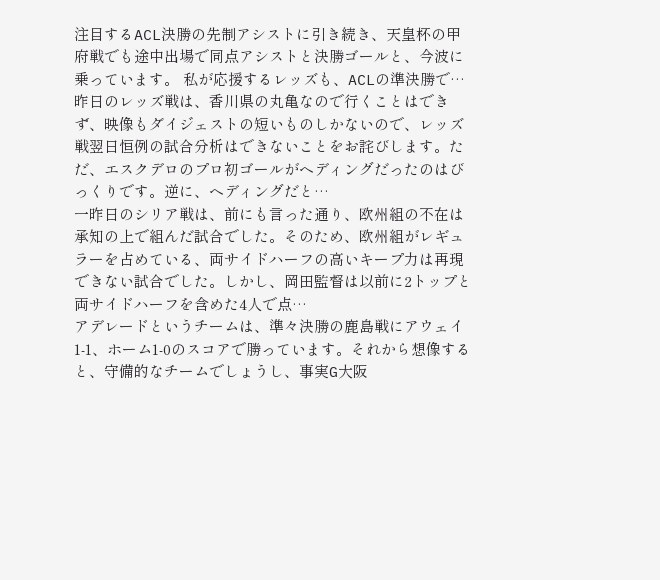注目するACL決勝の先制アシストに引き続き、天皇杯の甲府戦でも途中出場で同点アシストと決勝ゴールと、今波に乗っています。 私が応援するレッズも、ACLの準決勝で…
昨日のレッズ戦は、香川県の丸亀なので行くことはできず、映像もダイジェストの短いものしかないので、レッズ戦翌日恒例の試合分析はできないことをお詫びします。ただ、エスクデロのプロ初ゴールがヘディングだったのはびっくりです。逆に、ヘディングだと…
一昨日のシリア戦は、前にも言った通り、欧州組の不在は承知の上で組んだ試合でした。そのため、欧州組がレギュラーを占めている、両サイドハーフの高いキープ力は再現できない試合でした。しかし、岡田監督は以前に2トップと両サイドハーフを含めた4人で点…
アデレードというチームは、準々決勝の鹿島戦にアウェイ1-1、ホーム1-0のスコアで勝っています。それから想像すると、守備的なチームでしょうし、事実G大阪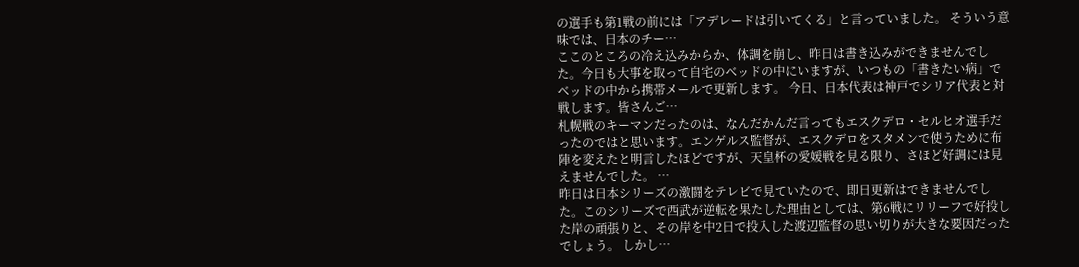の選手も第1戦の前には「アデレードは引いてくる」と言っていました。 そういう意味では、日本のチー…
ここのところの冷え込みからか、体調を崩し、昨日は書き込みができませんでした。今日も大事を取って自宅のベッドの中にいますが、いつもの「書きたい病」でベッドの中から携帯メールで更新します。 今日、日本代表は神戸でシリア代表と対戦します。皆さんご…
札幌戦のキーマンだったのは、なんだかんだ言ってもエスクデロ・セルヒオ選手だったのではと思います。エンゲルス監督が、エスクデロをスタメンで使うために布陣を変えたと明言したほどですが、天皇杯の愛媛戦を見る限り、さほど好調には見えませんでした。 …
昨日は日本シリーズの激闘をテレビで見ていたので、即日更新はできませんでした。このシリーズで西武が逆転を果たした理由としては、第6戦にリリーフで好投した岸の頑張りと、その岸を中2日で投入した渡辺監督の思い切りが大きな要因だったでしょう。 しかし…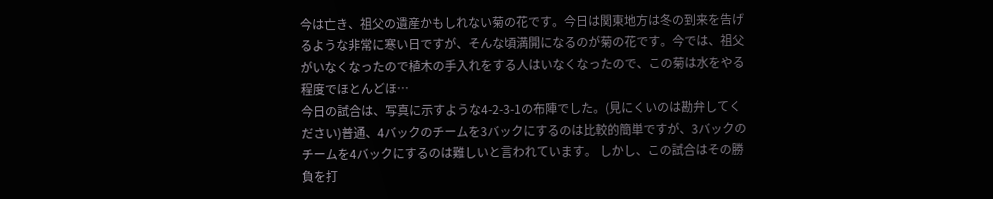今は亡き、祖父の遺産かもしれない菊の花です。今日は関東地方は冬の到来を告げるような非常に寒い日ですが、そんな頃満開になるのが菊の花です。今では、祖父がいなくなったので植木の手入れをする人はいなくなったので、この菊は水をやる程度でほとんどほ…
今日の試合は、写真に示すような4-2-3-1の布陣でした。(見にくいのは勘弁してください)普通、4バックのチームを3バックにするのは比較的簡単ですが、3バックのチームを4バックにするのは難しいと言われています。 しかし、この試合はその勝負を打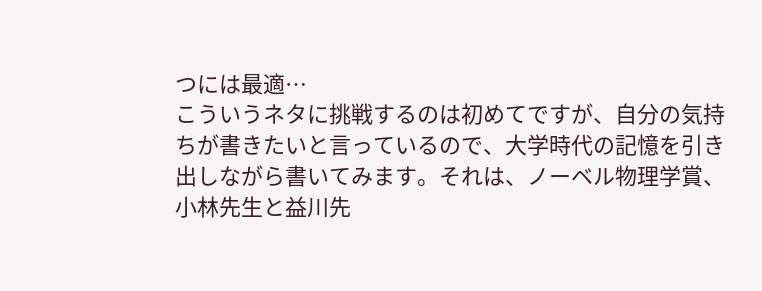つには最適…
こういうネタに挑戦するのは初めてですが、自分の気持ちが書きたいと言っているので、大学時代の記憶を引き出しながら書いてみます。それは、ノーベル物理学賞、小林先生と益川先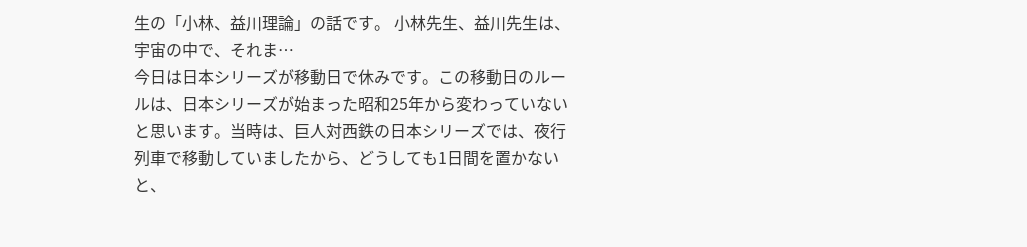生の「小林、益川理論」の話です。 小林先生、益川先生は、宇宙の中で、それま…
今日は日本シリーズが移動日で休みです。この移動日のルールは、日本シリーズが始まった昭和25年から変わっていないと思います。当時は、巨人対西鉄の日本シリーズでは、夜行列車で移動していましたから、どうしても1日間を置かないと、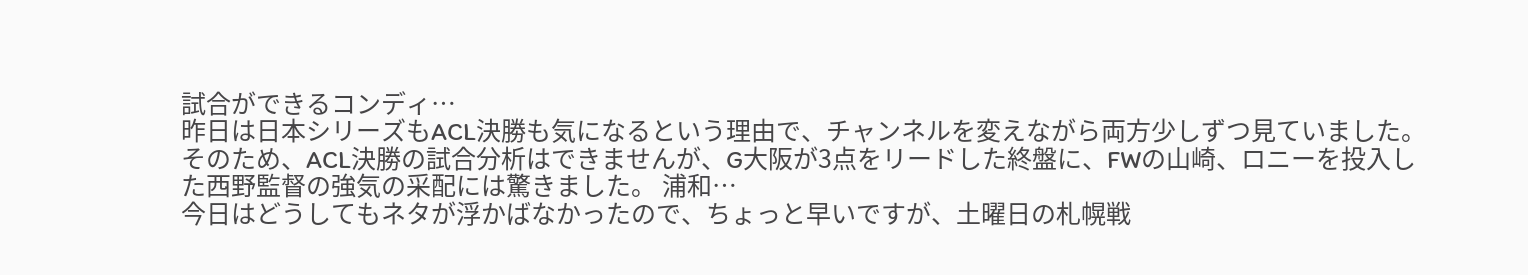試合ができるコンディ…
昨日は日本シリーズもACL決勝も気になるという理由で、チャンネルを変えながら両方少しずつ見ていました。そのため、ACL決勝の試合分析はできませんが、G大阪が3点をリードした終盤に、FWの山崎、ロニーを投入した西野監督の強気の采配には驚きました。 浦和…
今日はどうしてもネタが浮かばなかったので、ちょっと早いですが、土曜日の札幌戦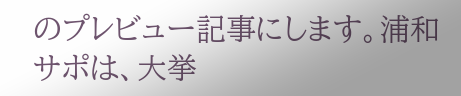のプレビュー記事にします。浦和サポは、大挙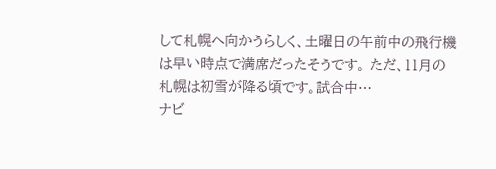して札幌へ向かうらしく、土曜日の午前中の飛行機は早い時点で満席だったそうです。 ただ、11月の札幌は初雪が降る頃です。試合中…
ナビ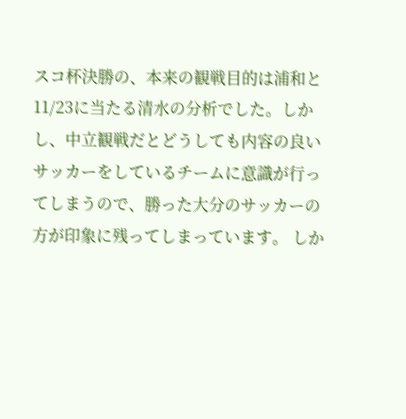スコ杯決勝の、本来の観戦目的は浦和と11/23に当たる清水の分析でした。しかし、中立観戦だとどうしても内容の良いサッカーをしているチームに意識が行ってしまうので、勝った大分のサッカーの方が印象に残ってしまっています。 しか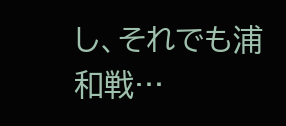し、それでも浦和戦…